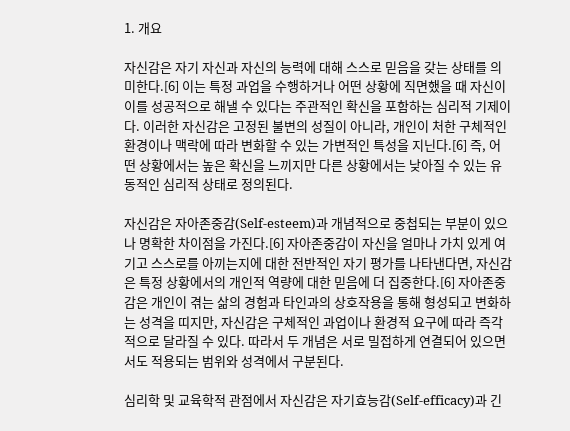1. 개요

자신감은 자기 자신과 자신의 능력에 대해 스스로 믿음을 갖는 상태를 의미한다.[6] 이는 특정 과업을 수행하거나 어떤 상황에 직면했을 때 자신이 이를 성공적으로 해낼 수 있다는 주관적인 확신을 포함하는 심리적 기제이다. 이러한 자신감은 고정된 불변의 성질이 아니라, 개인이 처한 구체적인 환경이나 맥락에 따라 변화할 수 있는 가변적인 특성을 지닌다.[6] 즉, 어떤 상황에서는 높은 확신을 느끼지만 다른 상황에서는 낮아질 수 있는 유동적인 심리적 상태로 정의된다.

자신감은 자아존중감(Self-esteem)과 개념적으로 중첩되는 부분이 있으나 명확한 차이점을 가진다.[6] 자아존중감이 자신을 얼마나 가치 있게 여기고 스스로를 아끼는지에 대한 전반적인 자기 평가를 나타낸다면, 자신감은 특정 상황에서의 개인적 역량에 대한 믿음에 더 집중한다.[6] 자아존중감은 개인이 겪는 삶의 경험과 타인과의 상호작용을 통해 형성되고 변화하는 성격을 띠지만, 자신감은 구체적인 과업이나 환경적 요구에 따라 즉각적으로 달라질 수 있다. 따라서 두 개념은 서로 밀접하게 연결되어 있으면서도 적용되는 범위와 성격에서 구분된다.

심리학 및 교육학적 관점에서 자신감은 자기효능감(Self-efficacy)과 긴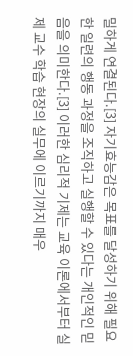밀하게 연결된다.[3] 자기효능감은 목표를 달성하기 위해 필요한 일련의 행동 과정을 조직하고 실행할 수 있다는 개인적인 믿음을 의미한다.[3] 이러한 심리적 기제는 교육 이론에서부터 실제 교수 학습 현장의 실무에 이르기까지 매우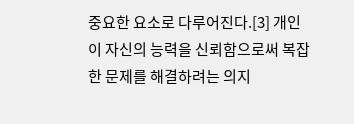중요한 요소로 다루어진다.[3] 개인이 자신의 능력을 신뢰함으로써 복잡한 문제를 해결하려는 의지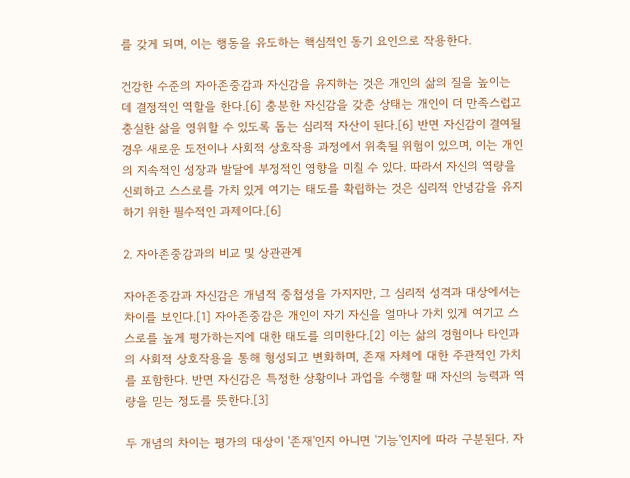를 갖게 되며, 이는 행동을 유도하는 핵심적인 동기 요인으로 작용한다.

건강한 수준의 자아존중감과 자신감을 유지하는 것은 개인의 삶의 질을 높이는 데 결정적인 역할을 한다.[6] 충분한 자신감을 갖춘 상태는 개인이 더 만족스럽고 충실한 삶을 영위할 수 있도록 돕는 심리적 자산이 된다.[6] 반면 자신감이 결여될 경우 새로운 도전이나 사회적 상호작용 과정에서 위축될 위험이 있으며, 이는 개인의 지속적인 성장과 발달에 부정적인 영향을 미칠 수 있다. 따라서 자신의 역량을 신뢰하고 스스로를 가치 있게 여기는 태도를 확립하는 것은 심리적 안녕감을 유지하기 위한 필수적인 과제이다.[6]

2. 자아존중감과의 비교 및 상관관계

자아존중감과 자신감은 개념적 중첩성을 가지지만, 그 심리적 성격과 대상에서는 차이를 보인다.[1] 자아존중감은 개인이 자기 자신을 얼마나 가치 있게 여기고 스스로를 높게 평가하는지에 대한 태도를 의미한다.[2] 이는 삶의 경험이나 타인과의 사회적 상호작용을 통해 형성되고 변화하며, 존재 자체에 대한 주관적인 가치를 포함한다. 반면 자신감은 특정한 상황이나 과업을 수행할 때 자신의 능력과 역량을 믿는 정도를 뜻한다.[3]

두 개념의 차이는 평가의 대상이 '존재'인지 아니면 '기능'인지에 따라 구분된다. 자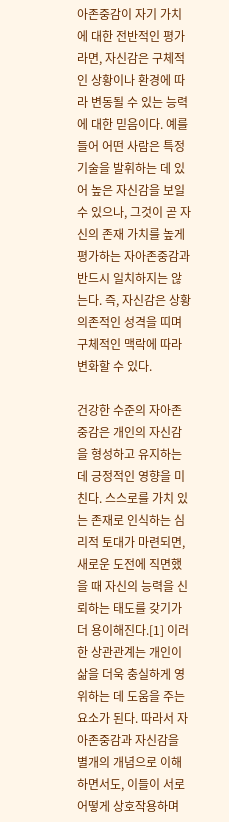아존중감이 자기 가치에 대한 전반적인 평가라면, 자신감은 구체적인 상황이나 환경에 따라 변동될 수 있는 능력에 대한 믿음이다. 예를 들어 어떤 사람은 특정 기술을 발휘하는 데 있어 높은 자신감을 보일 수 있으나, 그것이 곧 자신의 존재 가치를 높게 평가하는 자아존중감과 반드시 일치하지는 않는다. 즉, 자신감은 상황 의존적인 성격을 띠며 구체적인 맥락에 따라 변화할 수 있다.

건강한 수준의 자아존중감은 개인의 자신감을 형성하고 유지하는 데 긍정적인 영향을 미친다. 스스로를 가치 있는 존재로 인식하는 심리적 토대가 마련되면, 새로운 도전에 직면했을 때 자신의 능력을 신뢰하는 태도를 갖기가 더 용이해진다.[1] 이러한 상관관계는 개인이 삶을 더욱 충실하게 영위하는 데 도움을 주는 요소가 된다. 따라서 자아존중감과 자신감을 별개의 개념으로 이해하면서도, 이들이 서로 어떻게 상호작용하며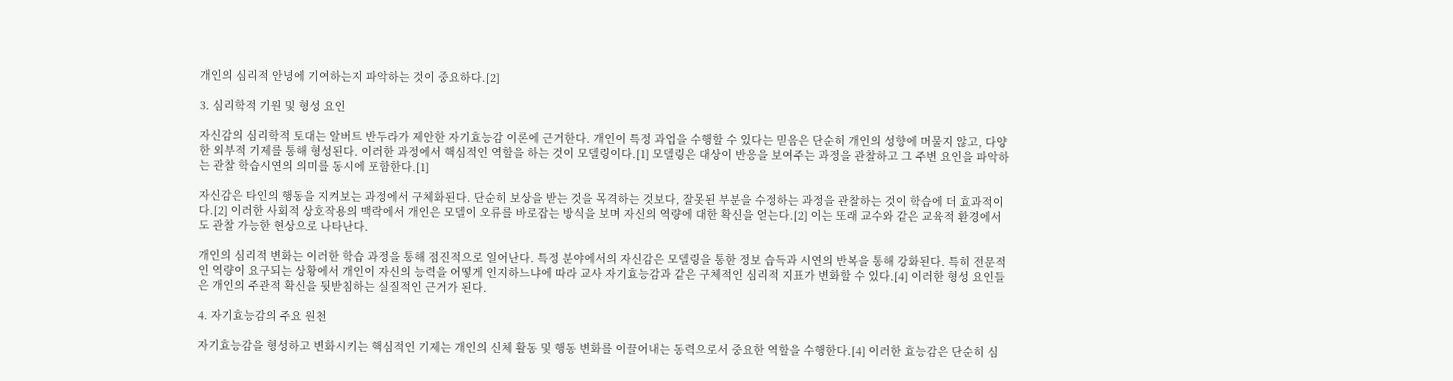개인의 심리적 안녕에 기여하는지 파악하는 것이 중요하다.[2]

3. 심리학적 기원 및 형성 요인

자신감의 심리학적 토대는 알버트 반두라가 제안한 자기효능감 이론에 근거한다. 개인이 특정 과업을 수행할 수 있다는 믿음은 단순히 개인의 성향에 머물지 않고, 다양한 외부적 기제를 통해 형성된다. 이러한 과정에서 핵심적인 역할을 하는 것이 모델링이다.[1] 모델링은 대상이 반응을 보여주는 과정을 관찰하고 그 주변 요인을 파악하는 관찰 학습시연의 의미를 동시에 포함한다.[1]

자신감은 타인의 행동을 지켜보는 과정에서 구체화된다. 단순히 보상을 받는 것을 목격하는 것보다, 잘못된 부분을 수정하는 과정을 관찰하는 것이 학습에 더 효과적이다.[2] 이러한 사회적 상호작용의 맥락에서 개인은 모델이 오류를 바로잡는 방식을 보며 자신의 역량에 대한 확신을 얻는다.[2] 이는 또래 교수와 같은 교육적 환경에서도 관찰 가능한 현상으로 나타난다.

개인의 심리적 변화는 이러한 학습 과정을 통해 점진적으로 일어난다. 특정 분야에서의 자신감은 모델링을 통한 정보 습득과 시연의 반복을 통해 강화된다. 특히 전문적인 역량이 요구되는 상황에서 개인이 자신의 능력을 어떻게 인지하느냐에 따라 교사 자기효능감과 같은 구체적인 심리적 지표가 변화할 수 있다.[4] 이러한 형성 요인들은 개인의 주관적 확신을 뒷받침하는 실질적인 근거가 된다.

4. 자기효능감의 주요 원천

자기효능감을 형성하고 변화시키는 핵심적인 기제는 개인의 신체 활동 및 행동 변화를 이끌어내는 동력으로서 중요한 역할을 수행한다.[4] 이러한 효능감은 단순히 심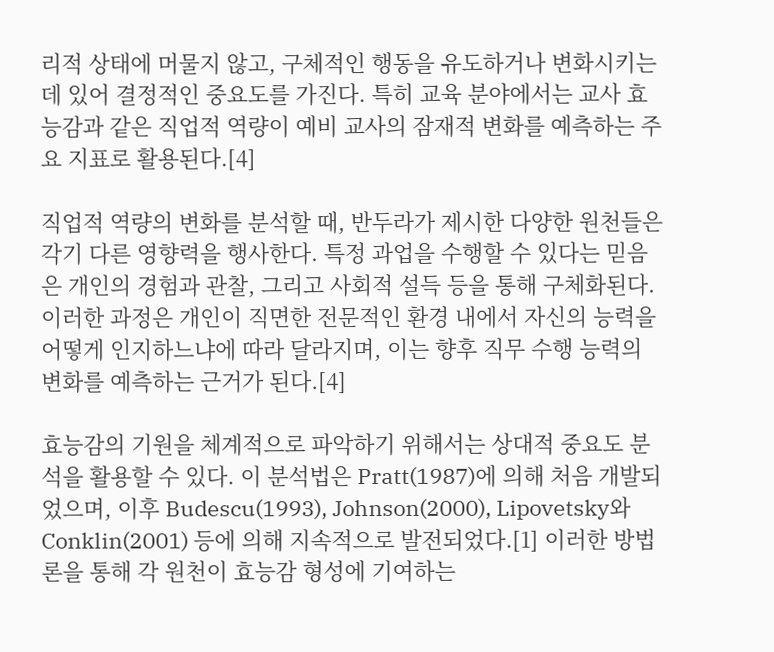리적 상태에 머물지 않고, 구체적인 행동을 유도하거나 변화시키는 데 있어 결정적인 중요도를 가진다. 특히 교육 분야에서는 교사 효능감과 같은 직업적 역량이 예비 교사의 잠재적 변화를 예측하는 주요 지표로 활용된다.[4]

직업적 역량의 변화를 분석할 때, 반두라가 제시한 다양한 원천들은 각기 다른 영향력을 행사한다. 특정 과업을 수행할 수 있다는 믿음은 개인의 경험과 관찰, 그리고 사회적 설득 등을 통해 구체화된다. 이러한 과정은 개인이 직면한 전문적인 환경 내에서 자신의 능력을 어떻게 인지하느냐에 따라 달라지며, 이는 향후 직무 수행 능력의 변화를 예측하는 근거가 된다.[4]

효능감의 기원을 체계적으로 파악하기 위해서는 상대적 중요도 분석을 활용할 수 있다. 이 분석법은 Pratt(1987)에 의해 처음 개발되었으며, 이후 Budescu(1993), Johnson(2000), Lipovetsky와 Conklin(2001) 등에 의해 지속적으로 발전되었다.[1] 이러한 방법론을 통해 각 원천이 효능감 형성에 기여하는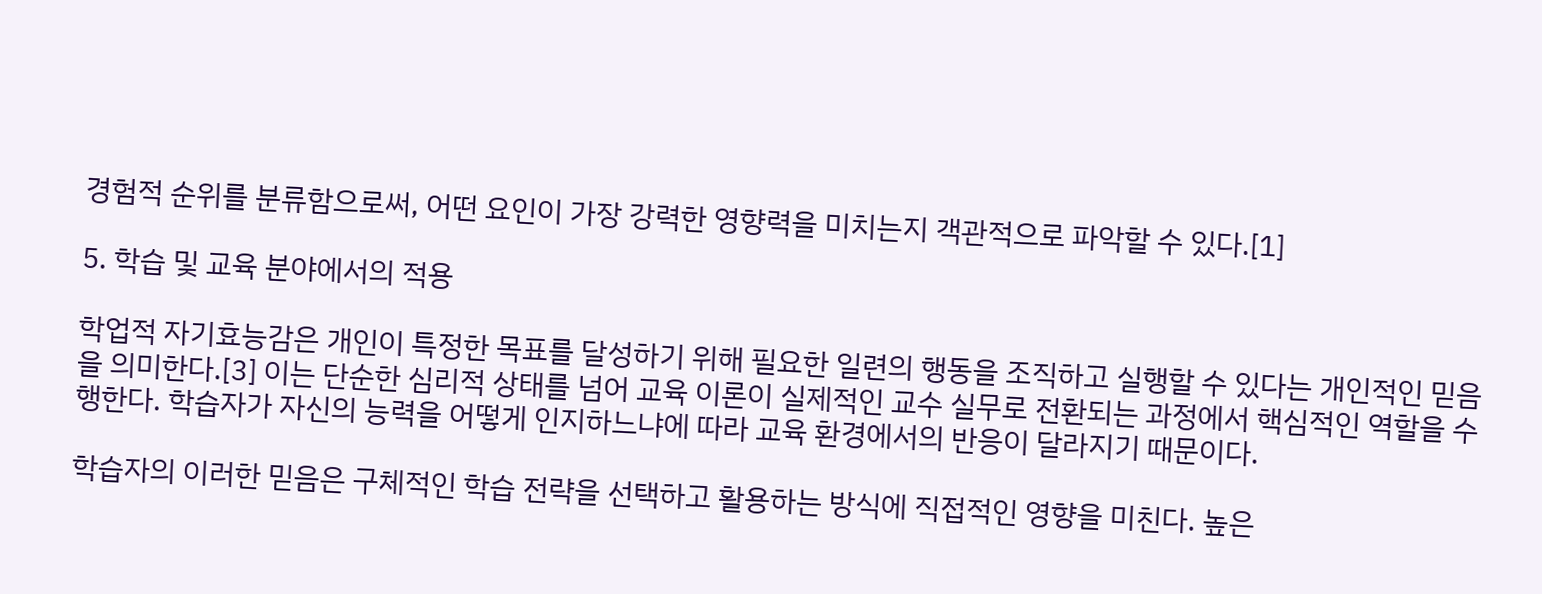경험적 순위를 분류함으로써, 어떤 요인이 가장 강력한 영향력을 미치는지 객관적으로 파악할 수 있다.[1]

5. 학습 및 교육 분야에서의 적용

학업적 자기효능감은 개인이 특정한 목표를 달성하기 위해 필요한 일련의 행동을 조직하고 실행할 수 있다는 개인적인 믿음을 의미한다.[3] 이는 단순한 심리적 상태를 넘어 교육 이론이 실제적인 교수 실무로 전환되는 과정에서 핵심적인 역할을 수행한다. 학습자가 자신의 능력을 어떻게 인지하느냐에 따라 교육 환경에서의 반응이 달라지기 때문이다.

학습자의 이러한 믿음은 구체적인 학습 전략을 선택하고 활용하는 방식에 직접적인 영향을 미친다. 높은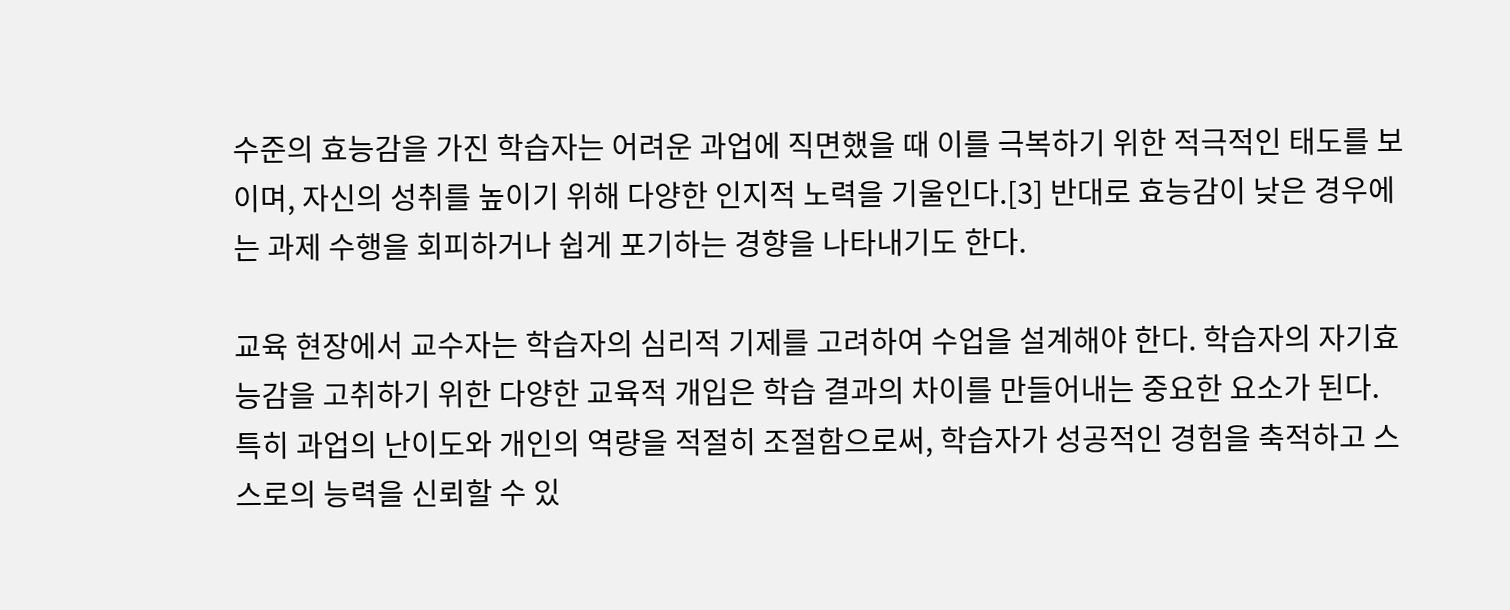수준의 효능감을 가진 학습자는 어려운 과업에 직면했을 때 이를 극복하기 위한 적극적인 태도를 보이며, 자신의 성취를 높이기 위해 다양한 인지적 노력을 기울인다.[3] 반대로 효능감이 낮은 경우에는 과제 수행을 회피하거나 쉽게 포기하는 경향을 나타내기도 한다.

교육 현장에서 교수자는 학습자의 심리적 기제를 고려하여 수업을 설계해야 한다. 학습자의 자기효능감을 고취하기 위한 다양한 교육적 개입은 학습 결과의 차이를 만들어내는 중요한 요소가 된다. 특히 과업의 난이도와 개인의 역량을 적절히 조절함으로써, 학습자가 성공적인 경험을 축적하고 스스로의 능력을 신뢰할 수 있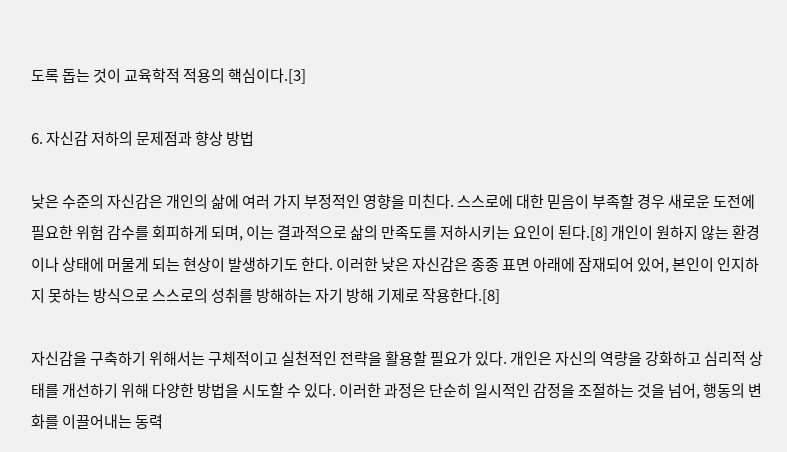도록 돕는 것이 교육학적 적용의 핵심이다.[3]

6. 자신감 저하의 문제점과 향상 방법

낮은 수준의 자신감은 개인의 삶에 여러 가지 부정적인 영향을 미친다. 스스로에 대한 믿음이 부족할 경우 새로운 도전에 필요한 위험 감수를 회피하게 되며, 이는 결과적으로 삶의 만족도를 저하시키는 요인이 된다.[8] 개인이 원하지 않는 환경이나 상태에 머물게 되는 현상이 발생하기도 한다. 이러한 낮은 자신감은 종종 표면 아래에 잠재되어 있어, 본인이 인지하지 못하는 방식으로 스스로의 성취를 방해하는 자기 방해 기제로 작용한다.[8]

자신감을 구축하기 위해서는 구체적이고 실천적인 전략을 활용할 필요가 있다. 개인은 자신의 역량을 강화하고 심리적 상태를 개선하기 위해 다양한 방법을 시도할 수 있다. 이러한 과정은 단순히 일시적인 감정을 조절하는 것을 넘어, 행동의 변화를 이끌어내는 동력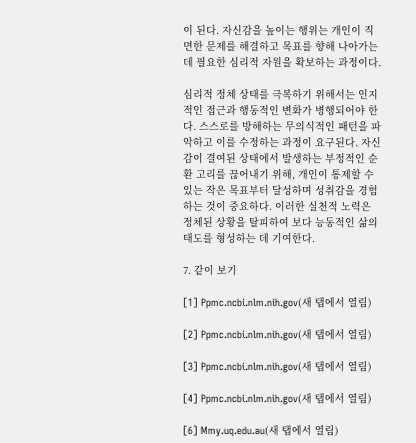이 된다. 자신감을 높이는 행위는 개인이 직면한 문제를 해결하고 목표를 향해 나아가는 데 필요한 심리적 자원을 확보하는 과정이다.

심리적 정체 상태를 극복하기 위해서는 인지적인 접근과 행동적인 변화가 병행되어야 한다. 스스로를 방해하는 무의식적인 패턴을 파악하고 이를 수정하는 과정이 요구된다. 자신감이 결여된 상태에서 발생하는 부정적인 순환 고리를 끊어내기 위해, 개인이 통제할 수 있는 작은 목표부터 달성하며 성취감을 경험하는 것이 중요하다. 이러한 실천적 노력은 정체된 상황을 탈피하여 보다 능동적인 삶의 태도를 형성하는 데 기여한다.

7. 같이 보기

[1] Ppmc.ncbi.nlm.nih.gov(새 탭에서 열림)

[2] Ppmc.ncbi.nlm.nih.gov(새 탭에서 열림)

[3] Ppmc.ncbi.nlm.nih.gov(새 탭에서 열림)

[4] Ppmc.ncbi.nlm.nih.gov(새 탭에서 열림)

[6] Mmy.uq.edu.au(새 탭에서 열림)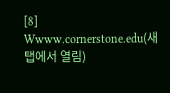[8] Wwww.cornerstone.edu(새 탭에서 열림)